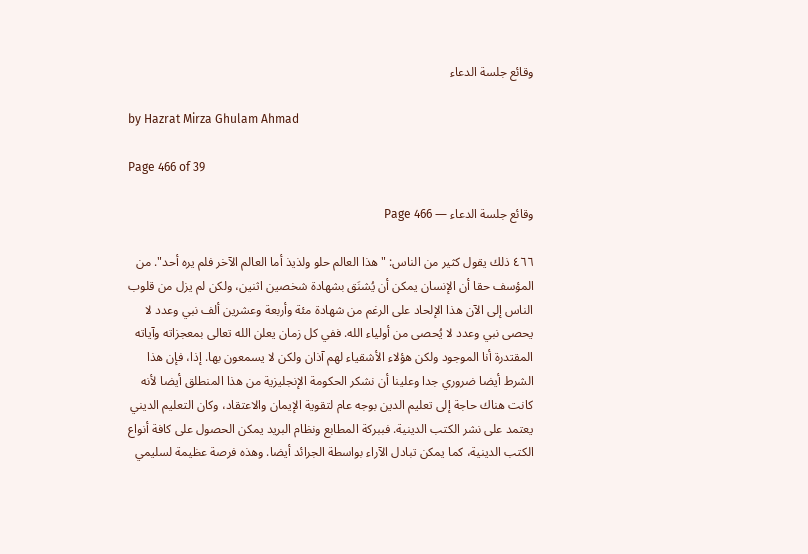وقائع جلسة الدعاء

by Hazrat Mirza Ghulam Ahmad

Page 466 of 39

وقائع جلسة الدعاء — Page 466

٤٦٦ ذلك يقول كثير من الناس: "هذا العالم حلو ولذيذ أما العالم الآخر فلم يره أحد". من المؤسف حقا أن الإنسان يمكن أن يُشنَق بشهادة شخصين اثنين، ولكن لم يزل من قلوب الناس إلى الآن هذا الإلحاد على الرغم من شهادة مئة وأربعة وعشرين ألف نبي وعدد لا يحصى نبي وعدد لا يُحصى من أولياء الله. ففي كل زمان يعلن الله تعالى بمعجزاته وآياته المقتدرة أنا الموجود ولكن هؤلاء الأشقياء لهم آذان ولكن لا يسمعون بها. إذا، فإن هذا الشرط أيضا ضروري جدا وعلينا أن نشكر الحكومة الإنجليزية من هذا المنطلق أيضا لأنه كانت هناك حاجة إلى تعليم الدين بوجه عام لتقوية الإيمان والاعتقاد، وكان التعليم الديني يعتمد على نشر الكتب الدينية. فببركة المطابع ونظام البريد يمكن الحصول على كافة أنواع الكتب الدينية، كما يمكن تبادل الآراء بواسطة الجرائد أيضا. وهذه فرصة عظيمة لسليمي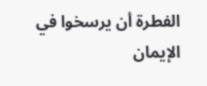الفطرة أن يرسخوا في الإيمان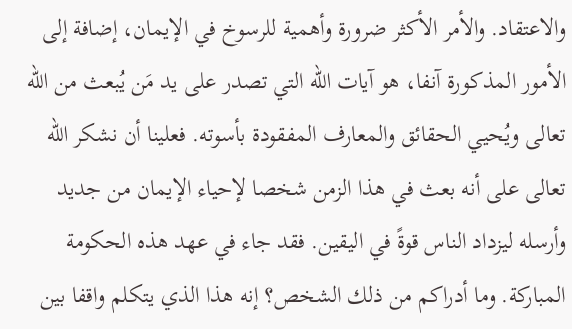والاعتقاد. والأمر الأكثر ضرورة وأهمية للرسوخ في الإيمان، إضافة إلى الأمور المذكورة آنفا، هو آيات الله التي تصدر على يد مَن يُبعث من الله تعالى ويُحيي الحقائق والمعارف المفقودة بأسوته. فعلينا أن نشكر الله تعالى على أنه بعث في هذا الزمن شخصا لإحياء الإيمان من جديد وأرسله ليزداد الناس قوةً في اليقين. فقد جاء في عهد هذه الحكومة المباركة. وما أدراكم من ذلك الشخص؟ إنه هذا الذي يتكلم واقفا بين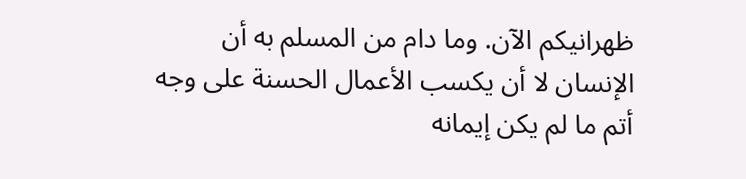ظهرانيكم الآن. وما دام من المسلم به أن الإنسان لا أن يكسب الأعمال الحسنة على وجه أتم ما لم يكن إيمانه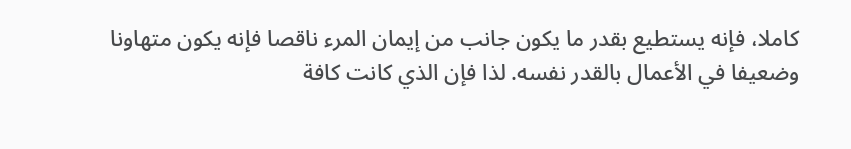كاملا، فإنه يستطيع بقدر ما يكون جانب من إيمان المرء ناقصا فإنه يكون متهاونا وضعيفا في الأعمال بالقدر نفسه. لذا فإن الذي كانت كافة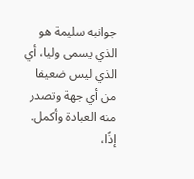جوانبه سليمة هو الذي يسمى وليا، أي الذي ليس ضعيفا من أي جهة وتصدر منه العبادة وأكمل. إذًا،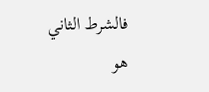فالشرط الثاني هو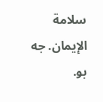سلامة الإيمان. جه بو.